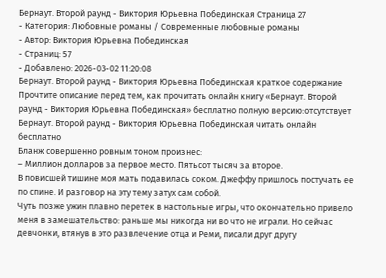Бернаут. Второй раунд - Виктория Юрьевна Побединская Страница 27
- Категория: Любовные романы / Современные любовные романы
- Автор: Виктория Юрьевна Побединская
- Страниц: 57
- Добавлено: 2026-03-02 11:20:08
Бернаут. Второй раунд - Виктория Юрьевна Побединская краткое содержание
Прочтите описание перед тем, как прочитать онлайн книгу «Бернаут. Второй раунд - Виктория Юрьевна Побединская» бесплатно полную версию:отсутствует
Бернаут. Второй раунд - Виктория Юрьевна Побединская читать онлайн бесплатно
Бланж совершенно ровным тоном произнес:
– Миллион долларов за первое место. Пятьсот тысяч за второе.
В повисшей тишине моя мать подавилась соком. Джеффу пришлось постучать ее по спине. И разговор на эту тему затух сам собой.
Чуть позже ужин плавно перетек в настольные игры, что окончательно привело меня в замешательство: раньше мы никогда ни во что не играли. Но сейчас девчонки, втянув в это развлечение отца и Реми, писали друг другу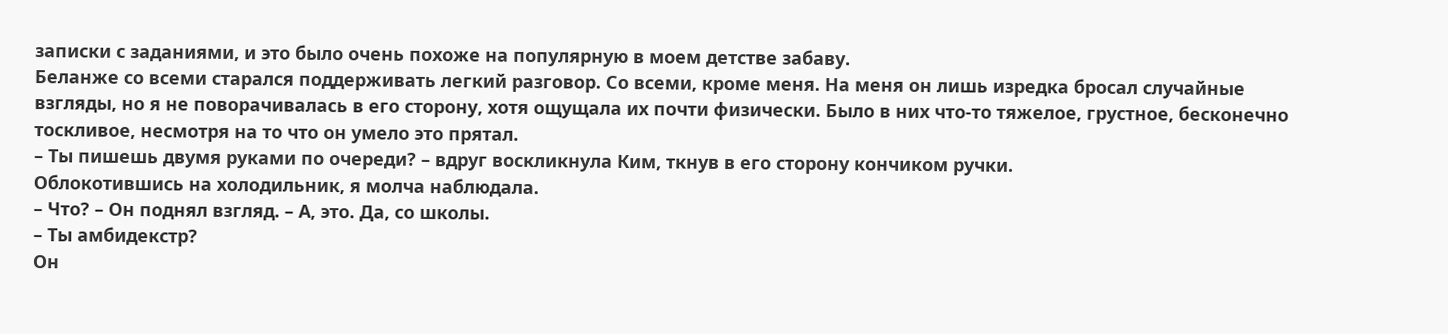записки с заданиями, и это было очень похоже на популярную в моем детстве забаву.
Беланже со всеми старался поддерживать легкий разговор. Со всеми, кроме меня. На меня он лишь изредка бросал случайные взгляды, но я не поворачивалась в его сторону, хотя ощущала их почти физически. Было в них что-то тяжелое, грустное, бесконечно тоскливое, несмотря на то что он умело это прятал.
– Ты пишешь двумя руками по очереди? – вдруг воскликнула Ким, ткнув в его сторону кончиком ручки.
Облокотившись на холодильник, я молча наблюдала.
– Что? – Он поднял взгляд. – А, это. Да, со школы.
– Ты амбидекстр?
Он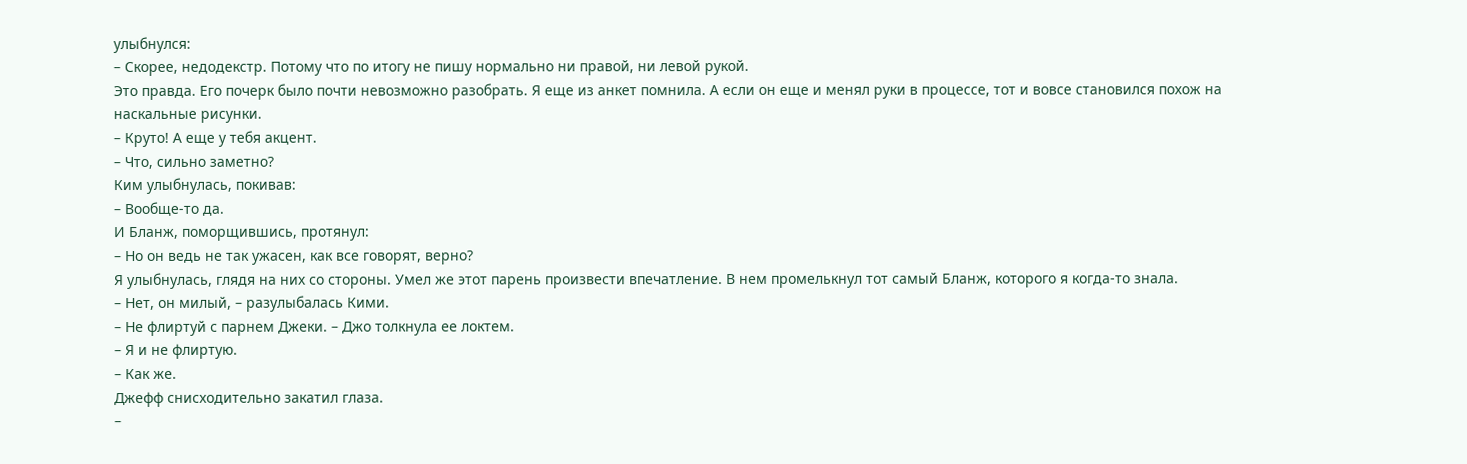улыбнулся:
– Скорее, недодекстр. Потому что по итогу не пишу нормально ни правой, ни левой рукой.
Это правда. Его почерк было почти невозможно разобрать. Я еще из анкет помнила. А если он еще и менял руки в процессе, тот и вовсе становился похож на наскальные рисунки.
– Круто! А еще у тебя акцент.
– Что, сильно заметно?
Ким улыбнулась, покивав:
– Вообще-то да.
И Бланж, поморщившись, протянул:
– Но он ведь не так ужасен, как все говорят, верно?
Я улыбнулась, глядя на них со стороны. Умел же этот парень произвести впечатление. В нем промелькнул тот самый Бланж, которого я когда-то знала.
– Нет, он милый, – разулыбалась Кими.
– Не флиртуй с парнем Джеки. – Джо толкнула ее локтем.
– Я и не флиртую.
– Как же.
Джефф снисходительно закатил глаза.
–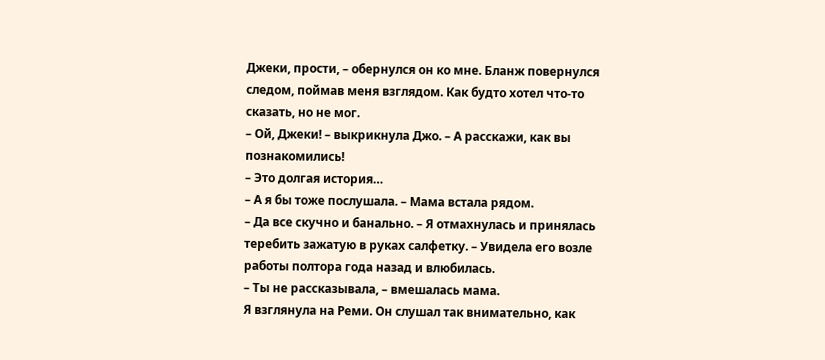Джеки, прости, – обернулся он ко мне. Бланж повернулся следом, поймав меня взглядом. Как будто хотел что-то сказать, но не мог.
– Ой, Джеки! – выкрикнула Джо. – А расскажи, как вы познакомились!
– Это долгая история…
– А я бы тоже послушала. – Мама встала рядом.
– Да все скучно и банально. – Я отмахнулась и принялась теребить зажатую в руках салфетку. – Увидела его возле работы полтора года назад и влюбилась.
– Ты не рассказывала, – вмешалась мама.
Я взглянула на Реми. Он слушал так внимательно, как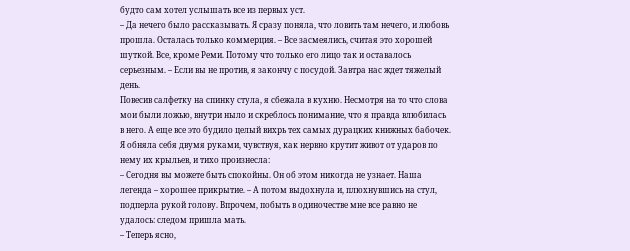будто сам хотел услышать все из первых уст.
– Да нечего было рассказывать. Я сразу поняла, что ловить там нечего, и любовь прошла. Осталась только коммерция. – Все засмеялись, считая это хорошей шуткой. Все, кроме Реми. Потому что только его лицо так и оставалось серьезным. – Если вы не против, я закончу с посудой. Завтра нас ждет тяжелый день.
Повесив салфетку на спинку стула, я сбежала в кухню. Несмотря на то что слова мои были ложью, внутри ныло и скреблось понимание, что я правда влюбилась в него. А еще все это будило целый вихрь тех самых дурацких книжных бабочек. Я обняла себя двумя руками, чувствуя, как нервно крутит живот от ударов по нему их крыльев, и тихо произнесла:
– Сегодня вы можете быть спокойны. Он об этом никогда не узнает. Наша легенда – хорошее прикрытие. – А потом выдохнула и, плюхнувшись на стул, подперла рукой голову. Впрочем, побыть в одиночестве мне все равно не удалось: следом пришла мать.
– Теперь ясно,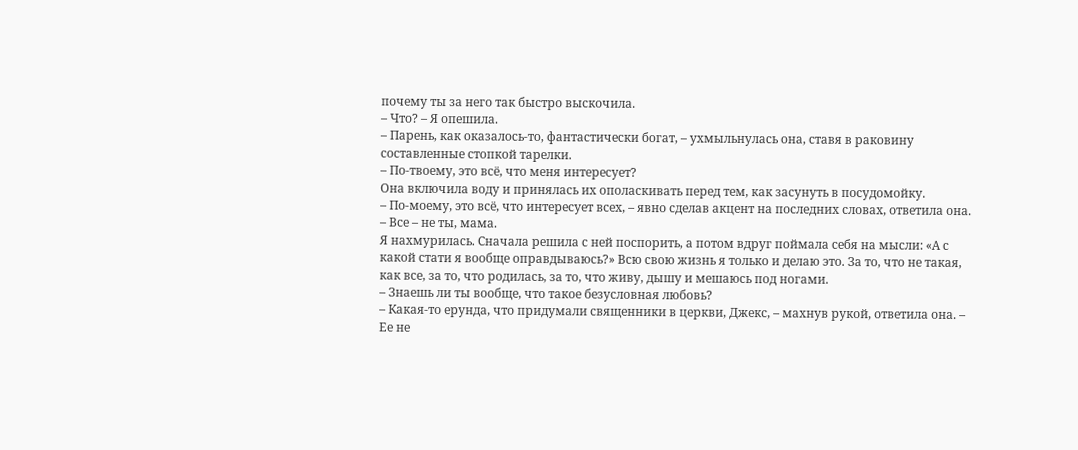почему ты за него так быстро выскочила.
– Что? – Я опешила.
– Парень, как оказалось-то, фантастически богат, – ухмыльнулась она, ставя в раковину составленные стопкой тарелки.
– По-твоему, это всё, что меня интересует?
Она включила воду и принялась их ополаскивать перед тем, как засунуть в посудомойку.
– По-моему, это всё, что интересует всех, – явно сделав акцент на последних словах, ответила она.
– Все – не ты, мама.
Я нахмурилась. Сначала решила с ней поспорить, а потом вдруг поймала себя на мысли: «А с какой стати я вообще оправдываюсь?» Всю свою жизнь я только и делаю это. За то, что не такая, как все, за то, что родилась, за то, что живу, дышу и мешаюсь под ногами.
– Знаешь ли ты вообще, что такое безусловная любовь?
– Какая-то ерунда, что придумали священники в церкви, Джекс, – махнув рукой, ответила она. – Ее не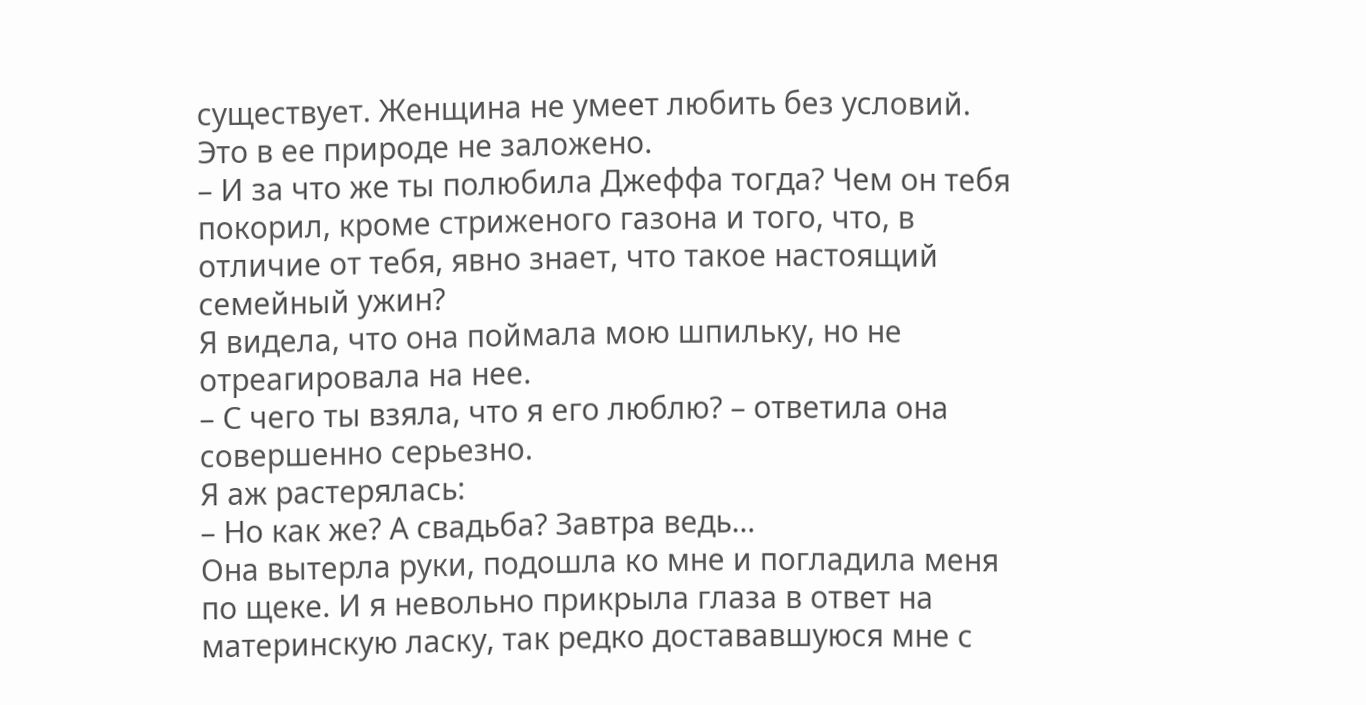существует. Женщина не умеет любить без условий. Это в ее природе не заложено.
– И за что же ты полюбила Джеффа тогда? Чем он тебя покорил, кроме стриженого газона и того, что, в отличие от тебя, явно знает, что такое настоящий семейный ужин?
Я видела, что она поймала мою шпильку, но не отреагировала на нее.
– С чего ты взяла, что я его люблю? – ответила она совершенно серьезно.
Я аж растерялась:
– Но как же? А свадьба? Завтра ведь…
Она вытерла руки, подошла ко мне и погладила меня по щеке. И я невольно прикрыла глаза в ответ на материнскую ласку, так редко достававшуюся мне с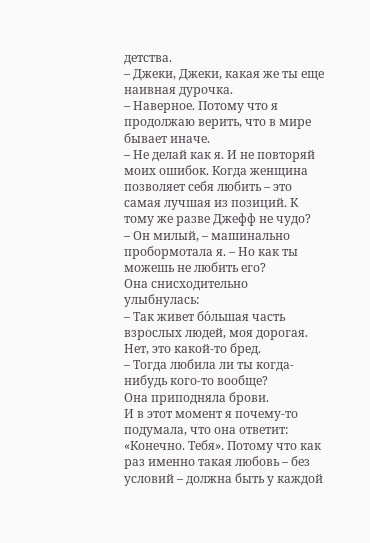детства.
– Джеки, Джеки, какая же ты еще наивная дурочка.
– Наверное. Потому что я продолжаю верить, что в мире бывает иначе.
– Не делай как я. И не повторяй моих ошибок. Когда женщина позволяет себя любить – это самая лучшая из позиций. К тому же разве Джефф не чудо?
– Он милый, – машинально пробормотала я. – Но как ты можешь не любить его?
Она снисходительно улыбнулась:
– Так живет бо́льшая часть взрослых людей, моя дорогая.
Нет, это какой-то бред.
– Тогда любила ли ты когда-нибудь кого-то вообще?
Она приподняла брови.
И в этот момент я почему-то подумала, что она ответит: «Конечно. Тебя». Потому что как раз именно такая любовь – без условий – должна быть у каждой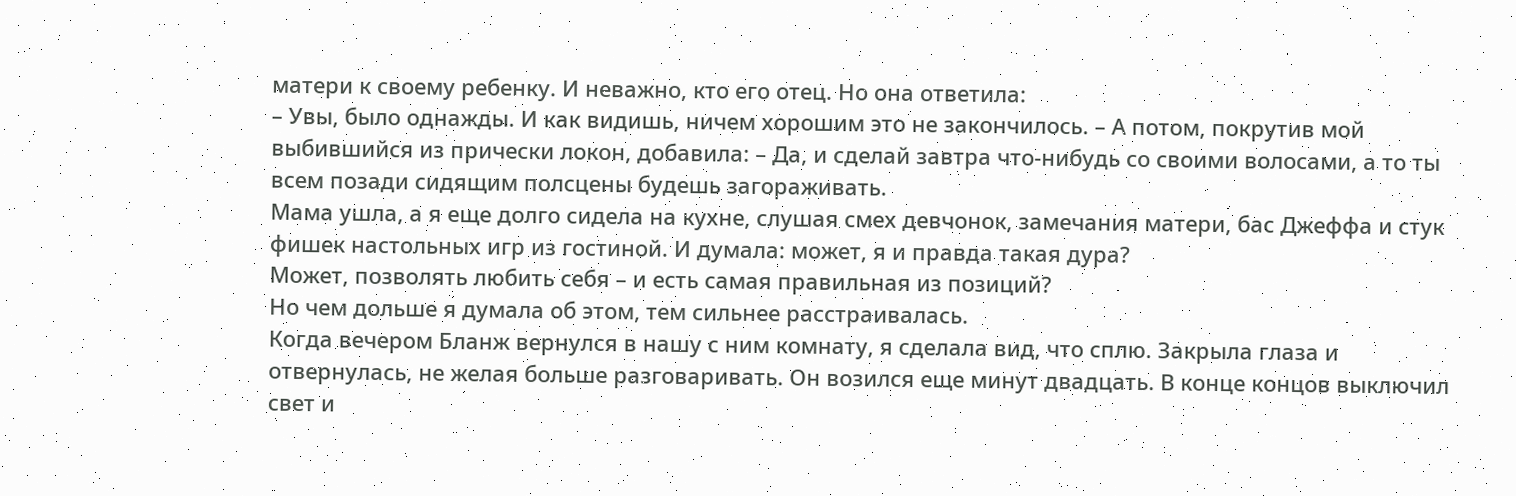матери к своему ребенку. И неважно, кто его отец. Но она ответила:
– Увы, было однажды. И как видишь, ничем хорошим это не закончилось. – А потом, покрутив мой выбившийся из прически локон, добавила: – Да, и сделай завтра что-нибудь со своими волосами, а то ты всем позади сидящим полсцены будешь загораживать.
Мама ушла, а я еще долго сидела на кухне, слушая смех девчонок, замечания матери, бас Джеффа и стук фишек настольных игр из гостиной. И думала: может, я и правда такая дура?
Может, позволять любить себя – и есть самая правильная из позиций?
Но чем дольше я думала об этом, тем сильнее расстраивалась.
Когда вечером Бланж вернулся в нашу с ним комнату, я сделала вид, что сплю. Закрыла глаза и отвернулась, не желая больше разговаривать. Он возился еще минут двадцать. В конце концов выключил свет и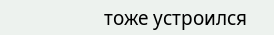тоже устроился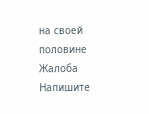на своей половине
Жалоба
Напишите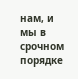нам, и мы в срочном порядке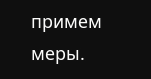примем меры.